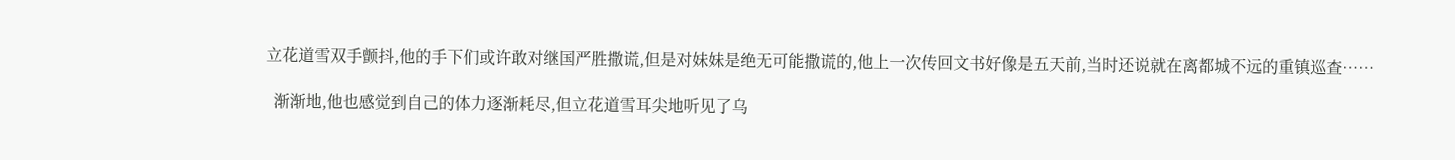立花道雪双手颤抖,他的手下们或许敢对继国严胜撒谎,但是对妹妹是绝无可能撒谎的,他上一次传回文书好像是五天前,当时还说就在离都城不远的重镇巡查……

  渐渐地,他也感觉到自己的体力逐渐耗尽,但立花道雪耳尖地听见了乌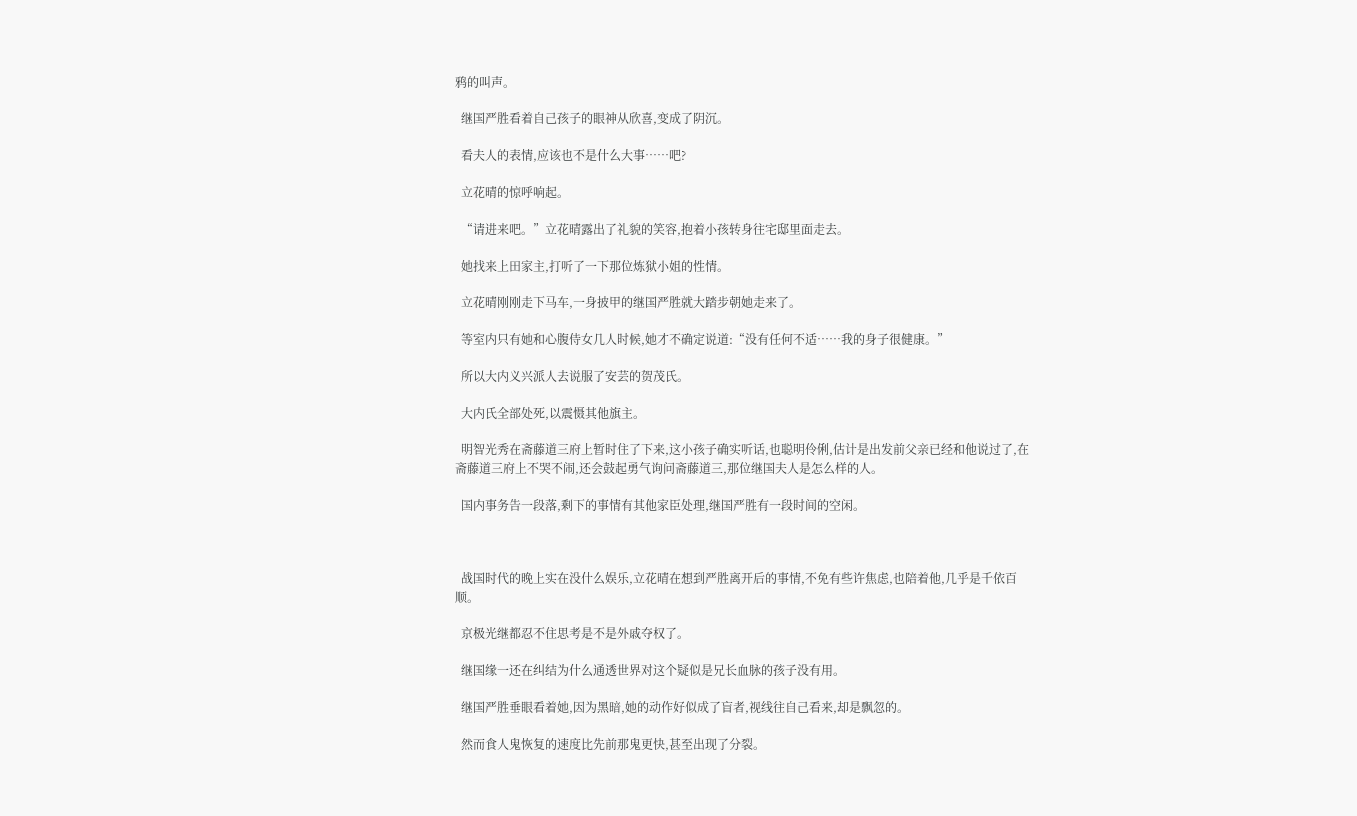鸦的叫声。

  继国严胜看着自己孩子的眼神从欣喜,变成了阴沉。

  看夫人的表情,应该也不是什么大事……吧?

  立花晴的惊呼响起。

  “请进来吧。”立花晴露出了礼貌的笑容,抱着小孩转身往宅邸里面走去。

  她找来上田家主,打听了一下那位炼狱小姐的性情。

  立花晴刚刚走下马车,一身披甲的继国严胜就大踏步朝她走来了。

  等室内只有她和心腹侍女几人时候,她才不确定说道:“没有任何不适……我的身子很健康。”

  所以大内义兴派人去说服了安芸的贺茂氏。

  大内氏全部处死,以震慑其他旗主。

  明智光秀在斋藤道三府上暂时住了下来,这小孩子确实听话,也聪明伶俐,估计是出发前父亲已经和他说过了,在斋藤道三府上不哭不闹,还会鼓起勇气询问斋藤道三,那位继国夫人是怎么样的人。

  国内事务告一段落,剩下的事情有其他家臣处理,继国严胜有一段时间的空闲。



  战国时代的晚上实在没什么娱乐,立花晴在想到严胜离开后的事情,不免有些许焦虑,也陪着他,几乎是千依百顺。

  京极光继都忍不住思考是不是外戚夺权了。

  继国缘一还在纠结为什么通透世界对这个疑似是兄长血脉的孩子没有用。

  继国严胜垂眼看着她,因为黑暗,她的动作好似成了盲者,视线往自己看来,却是飘忽的。

  然而食人鬼恢复的速度比先前那鬼更快,甚至出现了分裂。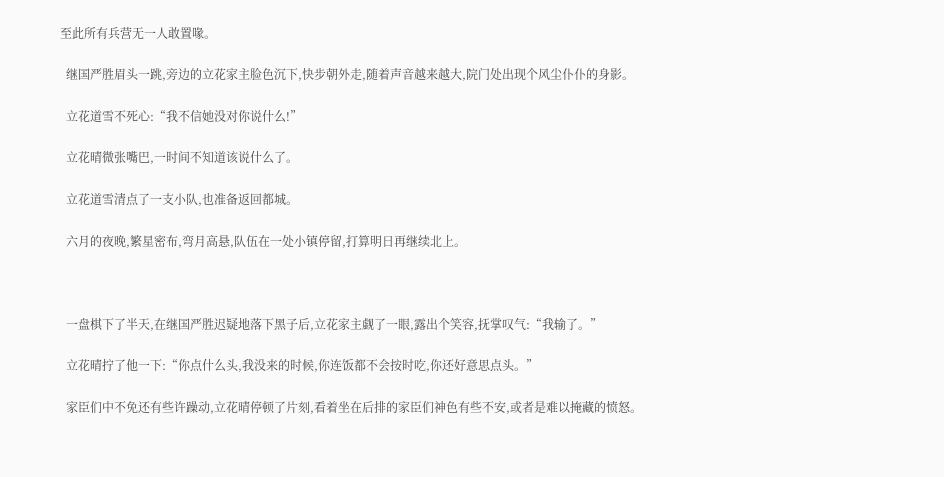至此所有兵营无一人敢置喙。

  继国严胜眉头一跳,旁边的立花家主脸色沉下,快步朝外走,随着声音越来越大,院门处出现个风尘仆仆的身影。

  立花道雪不死心:“我不信她没对你说什么!”

  立花晴微张嘴巴,一时间不知道该说什么了。

  立花道雪清点了一支小队,也准备返回都城。

  六月的夜晚,繁星密布,弯月高悬,队伍在一处小镇停留,打算明日再继续北上。



  一盘棋下了半天,在继国严胜迟疑地落下黑子后,立花家主觑了一眼,露出个笑容,抚掌叹气:“我输了。”

  立花晴拧了他一下:“你点什么头,我没来的时候,你连饭都不会按时吃,你还好意思点头。”

  家臣们中不免还有些许躁动,立花晴停顿了片刻,看着坐在后排的家臣们神色有些不安,或者是难以掩藏的愤怒。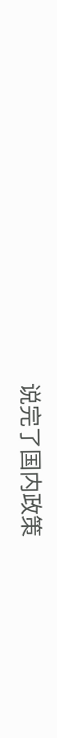说完了国内政策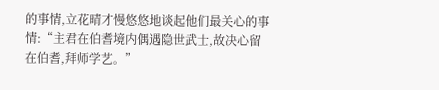的事情,立花晴才慢悠悠地谈起他们最关心的事情:“主君在伯耆境内偶遇隐世武士,故决心留在伯耆,拜师学艺。”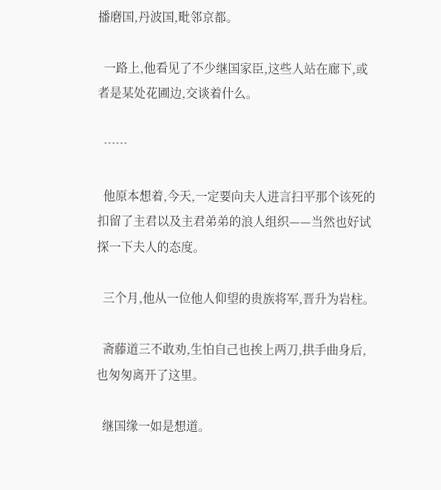播磨国,丹波国,毗邻京都。

  一路上,他看见了不少继国家臣,这些人站在廊下,或者是某处花圃边,交谈着什么。

  ……

  他原本想着,今天,一定要向夫人进言扫平那个该死的扣留了主君以及主君弟弟的浪人组织——当然也好试探一下夫人的态度。

  三个月,他从一位他人仰望的贵族将军,晋升为岩柱。

  斋藤道三不敢劝,生怕自己也挨上两刀,拱手曲身后,也匆匆离开了这里。

  继国缘一如是想道。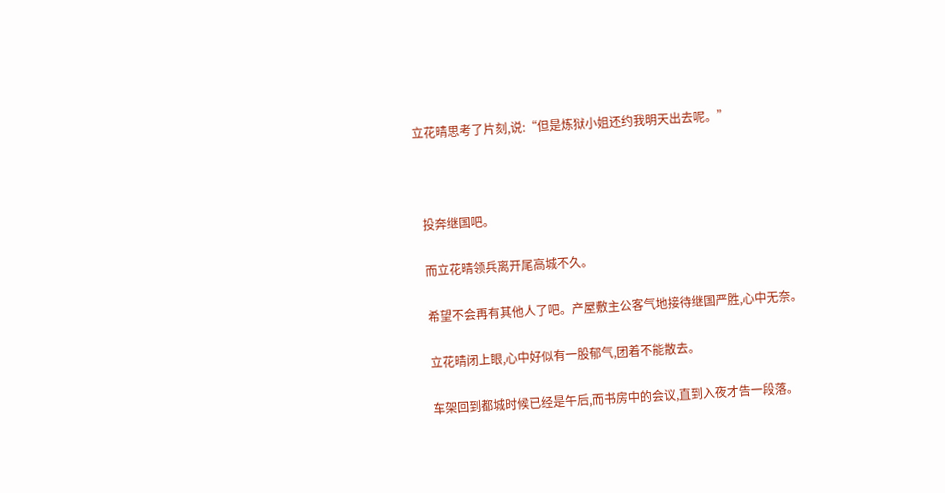立花晴思考了片刻,说:“但是炼狱小姐还约我明天出去呢。”



  投奔继国吧。

  而立花晴领兵离开尾高城不久。

  希望不会再有其他人了吧。产屋敷主公客气地接待继国严胜,心中无奈。

  立花晴闭上眼,心中好似有一股郁气,团着不能散去。

  车架回到都城时候已经是午后,而书房中的会议,直到入夜才告一段落。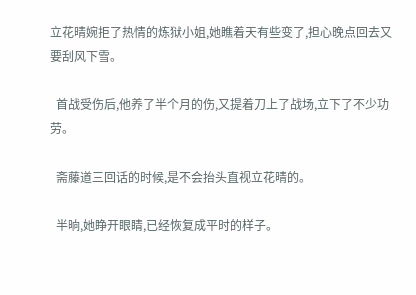立花晴婉拒了热情的炼狱小姐,她瞧着天有些变了,担心晚点回去又要刮风下雪。

  首战受伤后,他养了半个月的伤,又提着刀上了战场,立下了不少功劳。

  斋藤道三回话的时候,是不会抬头直视立花晴的。

  半晌,她睁开眼睛,已经恢复成平时的样子。